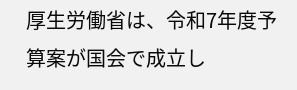厚生労働省は、令和7年度予算案が国会で成立し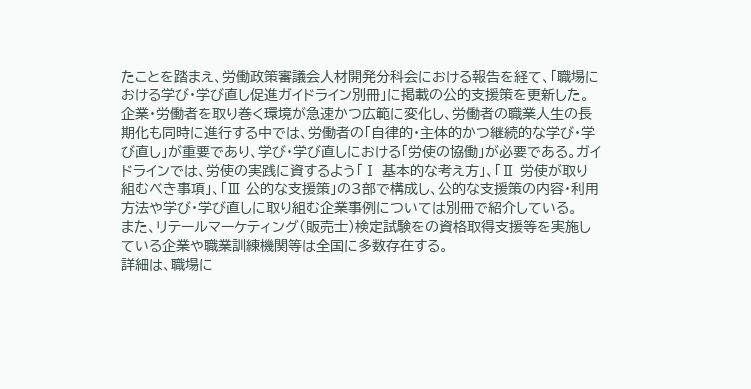たことを踏まえ、労働政策審議会人材開発分科会における報告を経て、「職場における学び・学び直し促進ガイドライン別冊」に掲載の公的支援策を更新した。
企業・労働者を取り巻く環境が急速かつ広範に変化し、労働者の職業人生の長期化も同時に進行する中では、労働者の「自律的・主体的かつ継続的な学び・学び直し」が重要であり、学び・学び直しにおける「労使の協働」が必要である。ガイドラインでは、労使の実践に資するよう「Ⅰ 基本的な考え方」、「Ⅱ 労使が取り組むべき事項」、「Ⅲ 公的な支援策」の3部で構成し、公的な支援策の内容・利用方法や学び・学び直しに取り組む企業事例については別冊で紹介している。
また、リテールマーケティング(販売士)検定試験をの資格取得支援等を実施している企業や職業訓練機関等は全国に多数存在する。
詳細は、職場に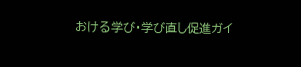おける学び・学び直し促進ガイ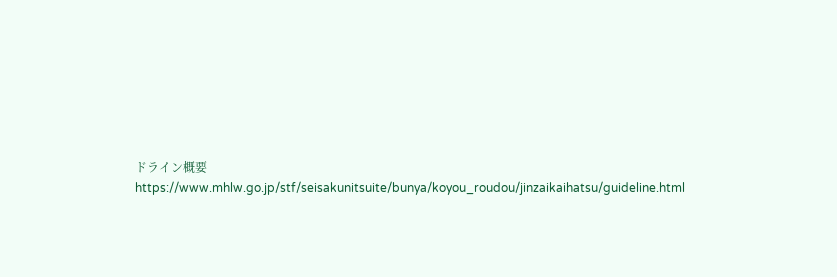ドライン概要https://www.mhlw.go.jp/stf/seisakunitsuite/bunya/koyou_roudou/jinzaikaihatsu/guideline.html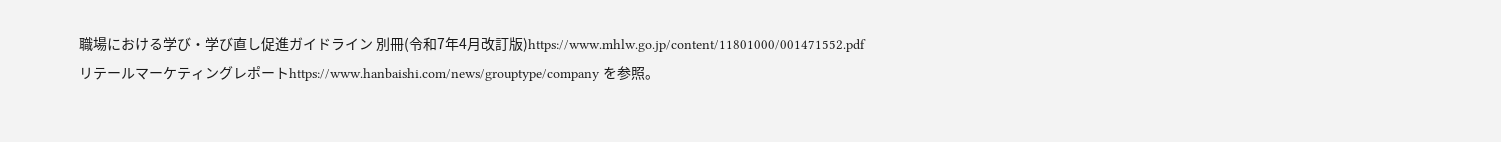職場における学び・学び直し促進ガイドライン 別冊(令和7年4月改訂版)https://www.mhlw.go.jp/content/11801000/001471552.pdf
リテールマーケティングレポートhttps://www.hanbaishi.com/news/grouptype/company を参照。